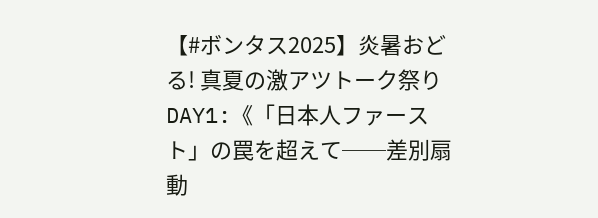【#ボンタス2025】炎暑おどる! 真夏の激アツトーク祭り DAY1:《「日本人ファースト」の罠を超えて──差別扇動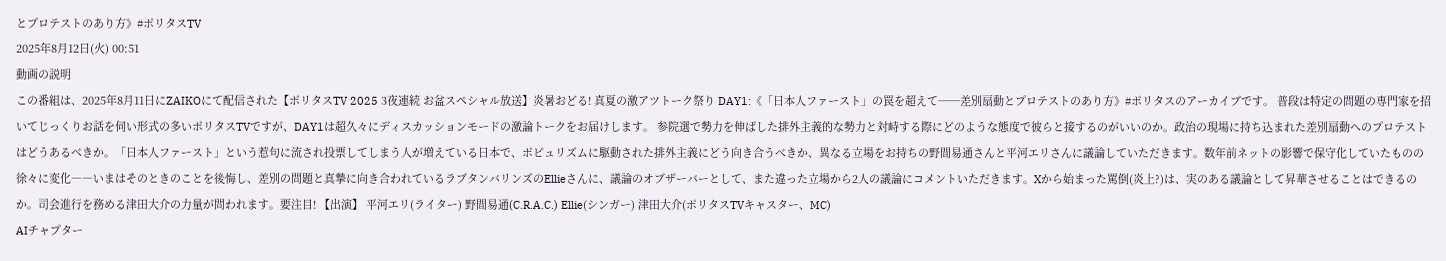とプロテストのあり方》#ポリタスTV
2025年8月12日(火) 00:51
動画の説明
この番組は、2025年8月11日にZAIKOにて配信された【ポリタスTV 2025 3夜連続 お盆スペシャル放送】炎暑おどる! 真夏の激アツトーク祭り DAY1:《「日本人ファースト」の罠を超えて──差別扇動とプロテストのあり方》#ポリタスのアーカイブです。 普段は特定の問題の専門家を招いてじっくりお話を伺い形式の多いポリタスTVですが、DAY1は超久々にディスカッションモードの激論トークをお届けします。 参院選で勢力を伸ばした排外主義的な勢力と対峙する際にどのような態度で彼らと接するのがいいのか。政治の現場に持ち込まれた差別扇動へのプロテストはどうあるべきか。「日本人ファースト」という惹句に流され投票してしまう人が増えている日本で、ポピュリズムに駆動された排外主義にどう向き合うべきか、異なる立場をお持ちの野間易通さんと平河エリさんに議論していただきます。数年前ネットの影響で保守化していたものの徐々に変化――いまはそのときのことを後悔し、差別の問題と真摯に向き合われているラブタンバリンズのEllieさんに、議論のオブザーバーとして、また違った立場から2人の議論にコメントいただきます。Xから始まった罵倒(炎上?)は、実のある議論として昇華させることはできるのか。司会進行を務める津田大介の力量が問われます。要注目! 【出演】 平河エリ(ライター) 野間易通(C.R.A.C.) Ellie(シンガー) 津田大介(ポリタスTVキャスター、MC)
AIチャプター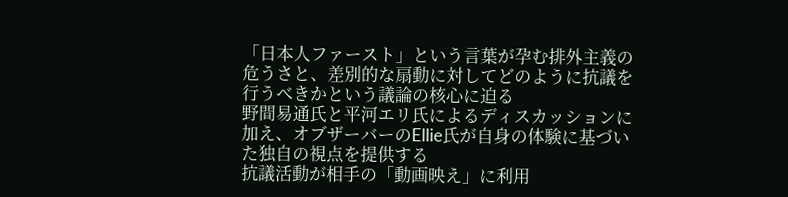「日本人ファースト」という言葉が孕む排外主義の危うさと、差別的な扇動に対してどのように抗議を行うべきかという議論の核心に迫る
野間易通氏と平河エリ氏によるディスカッションに加え、オブザーバーのEllie氏が自身の体験に基づいた独自の視点を提供する
抗議活動が相手の「動画映え」に利用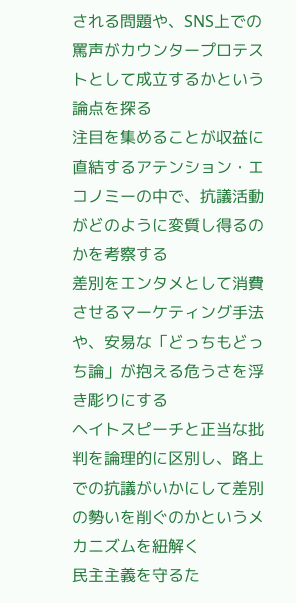される問題や、SNS上での罵声がカウンタープロテストとして成立するかという論点を探る
注目を集めることが収益に直結するアテンション・エコノミーの中で、抗議活動がどのように変質し得るのかを考察する
差別をエンタメとして消費させるマーケティング手法や、安易な「どっちもどっち論」が抱える危うさを浮き彫りにする
ヘイトスピーチと正当な批判を論理的に区別し、路上での抗議がいかにして差別の勢いを削ぐのかというメカニズムを紐解く
民主主義を守るた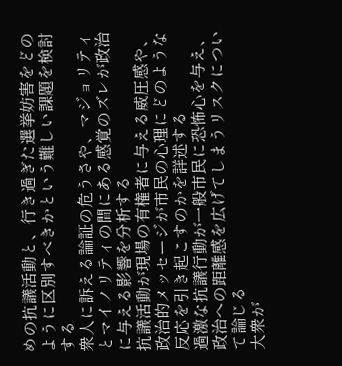めの抗議活動と、行き過ぎた選挙妨害をどのように区別すべきかという難しい課題を検討する
衆人に訴える論証の危うさや、マジョリティとマイノリティの間にある感覚のズレが政治に与える影響を分析する
抗議活動が現場の有権者に与える威圧感や、政治的メッセージが市民の心理にどのような反応を引き起こすのかを詳述する
過激な抗議行動が一般市民に恐怖心を与え、政治への距離感を広げてしまうリスクについて論じる
大衆が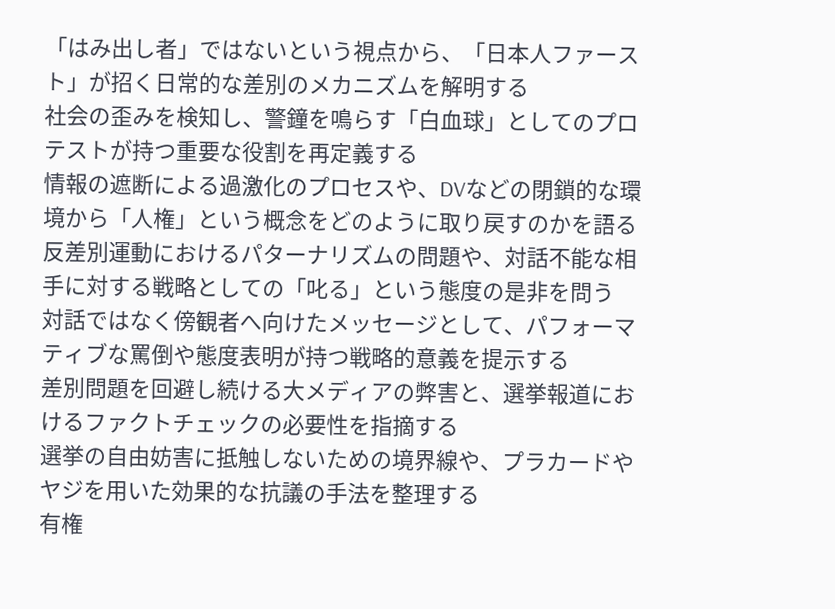「はみ出し者」ではないという視点から、「日本人ファースト」が招く日常的な差別のメカニズムを解明する
社会の歪みを検知し、警鐘を鳴らす「白血球」としてのプロテストが持つ重要な役割を再定義する
情報の遮断による過激化のプロセスや、DVなどの閉鎖的な環境から「人権」という概念をどのように取り戻すのかを語る
反差別運動におけるパターナリズムの問題や、対話不能な相手に対する戦略としての「叱る」という態度の是非を問う
対話ではなく傍観者へ向けたメッセージとして、パフォーマティブな罵倒や態度表明が持つ戦略的意義を提示する
差別問題を回避し続ける大メディアの弊害と、選挙報道におけるファクトチェックの必要性を指摘する
選挙の自由妨害に抵触しないための境界線や、プラカードやヤジを用いた効果的な抗議の手法を整理する
有権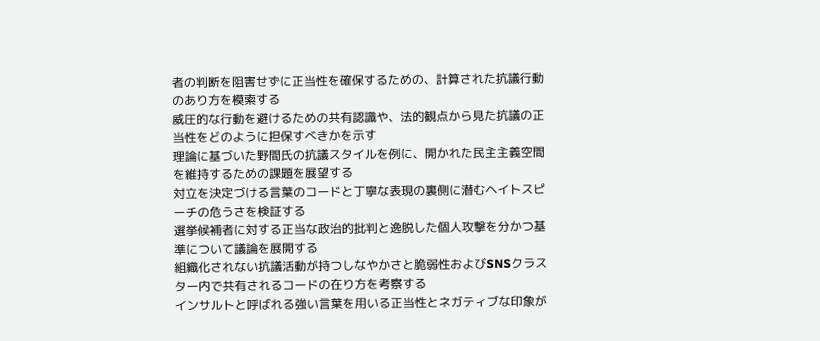者の判断を阻害せずに正当性を確保するための、計算された抗議行動のあり方を模索する
威圧的な行動を避けるための共有認識や、法的観点から見た抗議の正当性をどのように担保すべきかを示す
理論に基づいた野間氏の抗議スタイルを例に、開かれた民主主義空間を維持するための課題を展望する
対立を決定づける言葉のコードと丁寧な表現の裏側に潜むヘイトスピーチの危うさを検証する
選挙候補者に対する正当な政治的批判と逸脱した個人攻撃を分かつ基準について議論を展開する
組織化されない抗議活動が持つしなやかさと脆弱性およびSNSクラスター内で共有されるコードの在り方を考察する
インサルトと呼ばれる強い言葉を用いる正当性とネガティブな印象が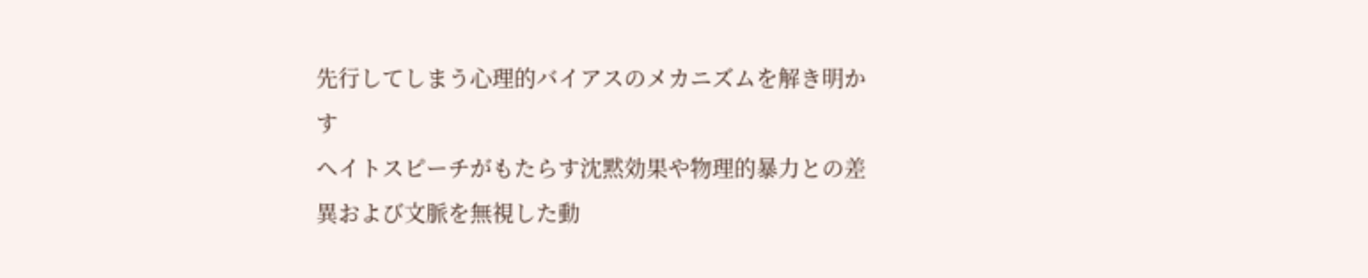先行してしまう心理的バイアスのメカニズムを解き明かす
ヘイトスピーチがもたらす沈黙効果や物理的暴力との差異および文脈を無視した動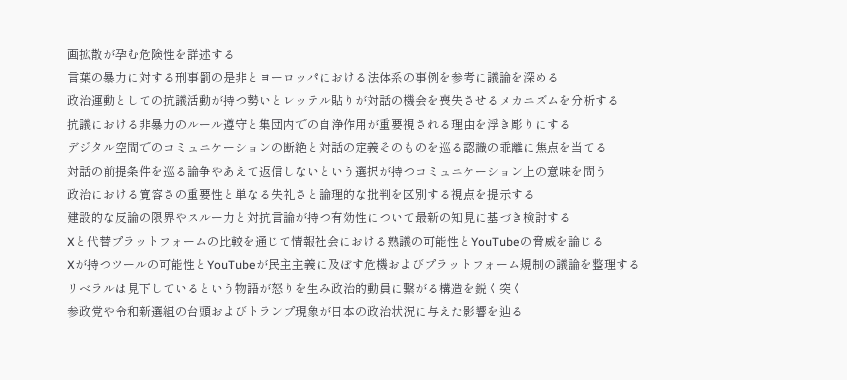画拡散が孕む危険性を詳述する
言葉の暴力に対する刑事罰の是非とヨーロッパにおける法体系の事例を参考に議論を深める
政治運動としての抗議活動が持つ勢いとレッテル貼りが対話の機会を喪失させるメカニズムを分析する
抗議における非暴力のルール遵守と集団内での自浄作用が重要視される理由を浮き彫りにする
デジタル空間でのコミュニケーションの断絶と対話の定義そのものを巡る認識の乖離に焦点を当てる
対話の前提条件を巡る論争やあえて返信しないという選択が持つコミュニケーション上の意味を問う
政治における寛容さの重要性と単なる失礼さと論理的な批判を区別する視点を提示する
建設的な反論の限界やスルー力と対抗言論が持つ有効性について最新の知見に基づき検討する
Xと代替プラットフォームの比較を通じて情報社会における熟議の可能性とYouTubeの脅威を論じる
Xが持つツールの可能性とYouTubeが民主主義に及ぼす危機およびプラットフォーム規制の議論を整理する
リベラルは見下しているという物語が怒りを生み政治的動員に繋がる構造を鋭く突く
参政党や令和新選組の台頭およびトランプ現象が日本の政治状況に与えた影響を辿る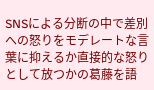SNSによる分断の中で差別への怒りをモデレートな言葉に抑えるか直接的な怒りとして放つかの葛藤を語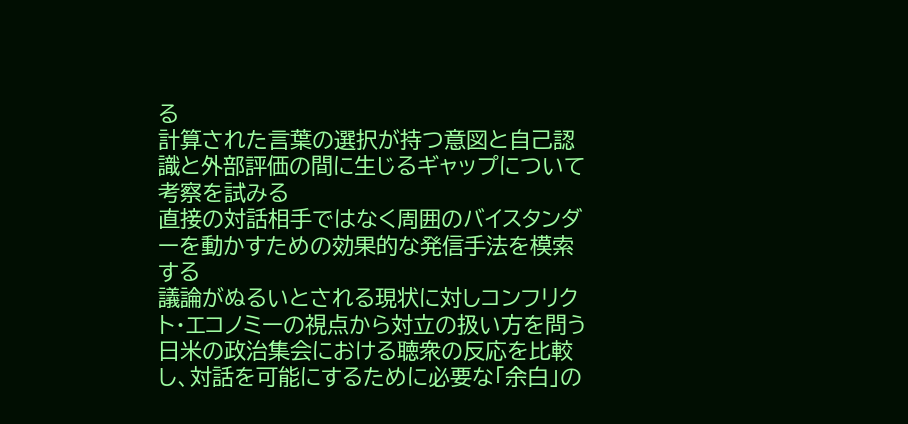る
計算された言葉の選択が持つ意図と自己認識と外部評価の間に生じるギャップについて考察を試みる
直接の対話相手ではなく周囲のバイスタンダーを動かすための効果的な発信手法を模索する
議論がぬるいとされる現状に対しコンフリクト・エコノミーの視点から対立の扱い方を問う
日米の政治集会における聴衆の反応を比較し、対話を可能にするために必要な「余白」の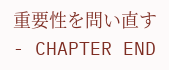重要性を問い直す
- CHAPTER END